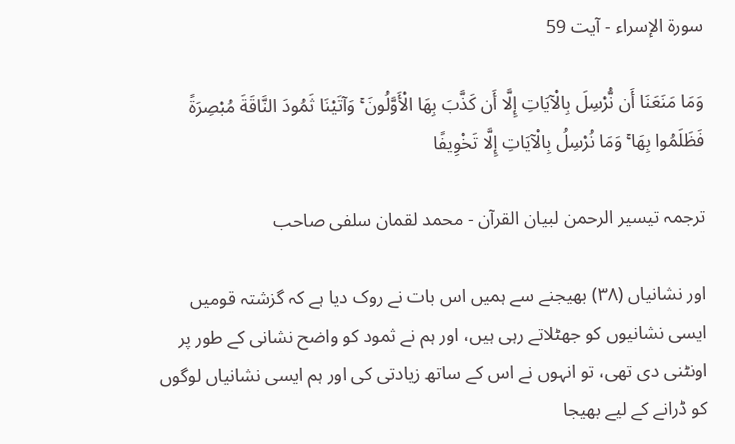سورة الإسراء - آیت 59

وَمَا مَنَعَنَا أَن نُّرْسِلَ بِالْآيَاتِ إِلَّا أَن كَذَّبَ بِهَا الْأَوَّلُونَ ۚ وَآتَيْنَا ثَمُودَ النَّاقَةَ مُبْصِرَةً فَظَلَمُوا بِهَا ۚ وَمَا نُرْسِلُ بِالْآيَاتِ إِلَّا تَخْوِيفًا

ترجمہ تیسیر الرحمن لبیان القرآن - محمد لقمان سلفی صاحب

اور نشانیاں (٣٨) بھیجنے سے ہمیں اس بات نے روک دیا ہے کہ گزشتہ قومیں ایسی نشانیوں کو جھٹلاتے رہی ہیں، اور ہم نے ثمود کو واضح نشانی کے طور پر اونٹنی دی تھی، تو انہوں نے اس کے ساتھ زیادتی کی اور ہم ایسی نشانیاں لوگوں کو ڈرانے کے لیے بھیجا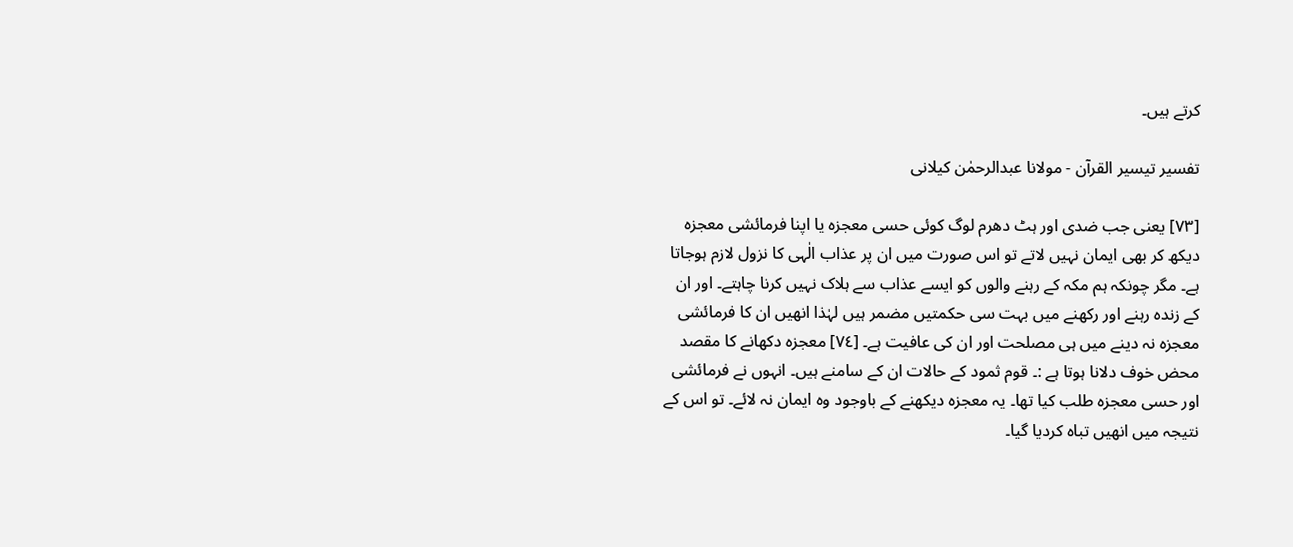کرتے ہیں۔

تفسیر تیسیر القرآن - مولانا عبدالرحمٰن کیلانی

[٧٣] یعنی جب ضدی اور ہٹ دھرم لوگ کوئی حسی معجزہ یا اپنا فرمائشی معجزہ دیکھ کر بھی ایمان نہیں لاتے تو اس صورت میں ان پر عذاب الٰہی کا نزول لازم ہوجاتا ہے۔ مگر چونکہ ہم مکہ کے رہنے والوں کو ایسے عذاب سے ہلاک نہیں کرنا چاہتے۔ اور ان کے زندہ رہنے اور رکھنے میں بہت سی حکمتیں مضمر ہیں لہٰذا انھیں ان کا فرمائشی معجزہ نہ دینے میں ہی مصلحت اور ان کی عافیت ہے۔ [٧٤] معجزہ دکھانے کا مقصد محض خوف دلانا ہوتا ہے :۔ قوم ثمود کے حالات ان کے سامنے ہیں۔ انہوں نے فرمائشی اور حسی معجزہ طلب کیا تھا۔ یہ معجزہ دیکھنے کے باوجود وہ ایمان نہ لائے۔ تو اس کے نتیجہ میں انھیں تباہ کردیا گیا۔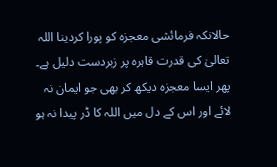حالانکہ فرمائشی معجزہ کو پورا کردینا اللہ تعالیٰ کی قدرت قاہرہ پر زبردست دلیل ہے۔ پھر ایسا معجزہ دیکھ کر بھی جو ایمان نہ لائے اور اس کے دل میں اللہ کا ڈر پیدا نہ ہو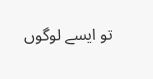تو ایسے لوگوں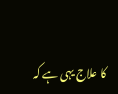کا علاج یہی ہے کہ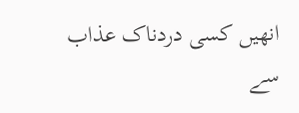انھیں کسی دردناک عذاب سے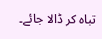تباہ کر ڈالا جائے۔